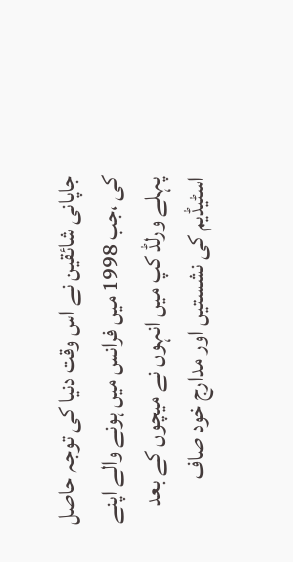جاپانی شائقین نے اس وقت دنیا کی توجہ حاصل کی ،جب 1998 میں فرانس میں ہونے والے اپنے پہلے ورلڈ کپ میں انہوں نے میچوں کے بعد اسٹیڈیم کی نشستیں اور مدارج خود صاف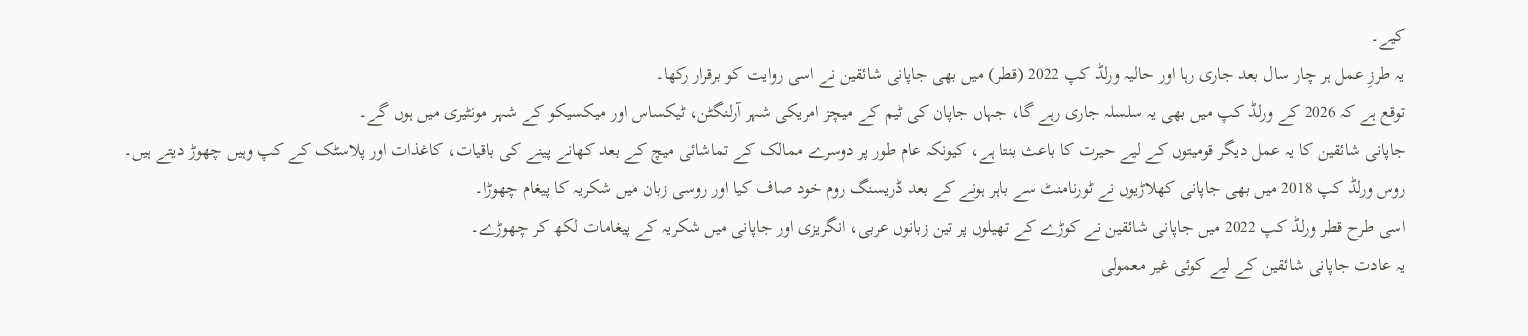کیے۔
یہ طرزِ عمل ہر چار سال بعد جاری رہا اور حالیہ ورلڈ کپ 2022 (قطر) میں بھی جاپانی شائقین نے اسی روایت کو برقرار رکھا۔
توقع ہے کہ 2026 کے ورلڈ کپ میں بھی یہ سلسلہ جاری رہے گا، جہاں جاپان کی ٹیم کے میچز امریکی شہر آرلنگٹن، ٹیکساس اور میکسیکو کے شہر مونٹیری میں ہوں گے۔
جاپانی شائقین کا یہ عمل دیگر قومیتوں کے لیے حیرت کا باعث بنتا ہے، کیونکہ عام طور پر دوسرے ممالک کے تماشائی میچ کے بعد کھانے پینے کی باقیات، کاغذات اور پلاسٹک کے کپ وہیں چھوڑ دیتے ہیں۔
روس ورلڈ کپ 2018 میں بھی جاپانی کھلاڑیوں نے ٹورنامنٹ سے باہر ہونے کے بعد ڈریسنگ روم خود صاف کیا اور روسی زبان میں شکریہ کا پیغام چھوڑا۔
اسی طرح قطر ورلڈ کپ 2022 میں جاپانی شائقین نے کوڑے کے تھیلوں پر تین زبانوں عربی، انگریزی اور جاپانی میں شکریہ کے پیغامات لکھ کر چھوڑے۔
یہ عادت جاپانی شائقین کے لیے کوئی غیر معمولی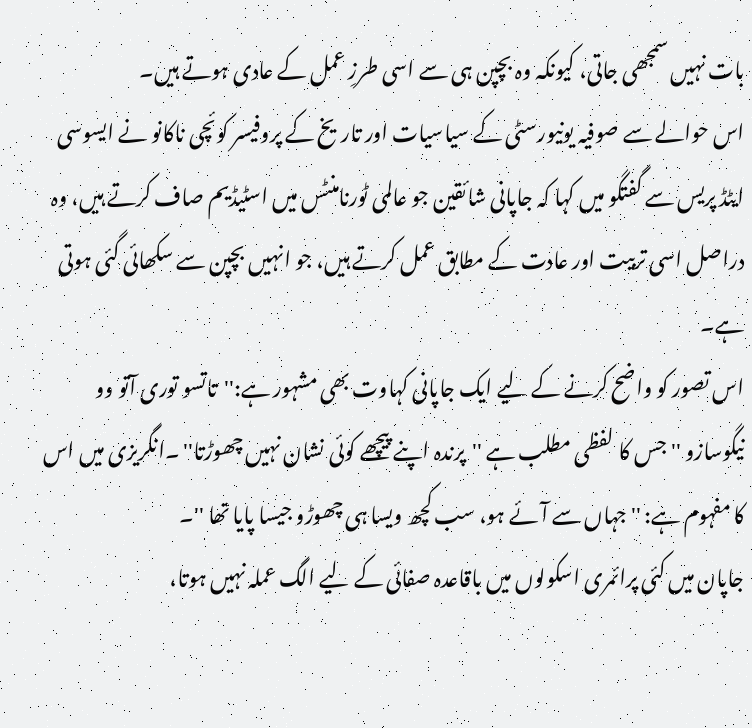بات نہیں سمجھی جاتی، کیونکہ وہ بچپن ہی سے اسی طرزِ عمل کے عادی ہوتے ہیں۔
اس حوالے سے صوفیہ یونیورسٹی کے سیاسیات اور تاریخ کے پروفیسر کوئچی ناکانو نے ایسوسی ایٹڈ پریس سے گفتگو میں کہا کہ جاپانی شائقین جو عالمی ٹورنامنٹس میں اسٹیڈیم صاف کرتے ہیں، وہ دراصل اسی تربیت اور عادت کے مطابق عمل کرتے ہیں، جو انہیں بچپن سے سکھائی گئی ہوتی ہے۔
اس تصور کو واضح کرنے کے لیے ایک جاپانی کہاوت بھی مشہور ہے:''تاتسو توری آتو وو نیگوسازو ''جس کا لفظی مطلب ہے ''پرندہ اپنے پیچھے کوئی نشان نہیں چھوڑتا'' ۔انگریزی میں اس کا مفہوم ہے: ''جہاں سے آئے ہو، سب کچھ ویسا ہی چھوڑو جیسا پایا تھا ''۔
جاپان میں کئی پرائمری اسکولوں میں باقاعدہ صفائی کے لیے الگ عملہ نہیں ہوتا،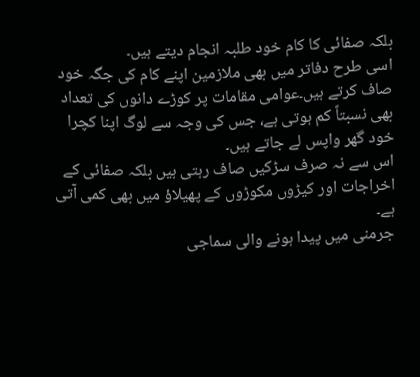بلکہ صفائی کا کام خود طلبہ انجام دیتے ہیں۔
اسی طرح دفاتر میں بھی ملازمین اپنے کام کی جگہ خود صاف کرتے ہیں۔عوامی مقامات پر کوڑے دانوں کی تعداد بھی نسبتاً کم ہوتی ہے، جس کی وجہ سے لوگ اپنا کچرا خود گھر واپس لے جاتے ہیں۔
اس سے نہ صرف سڑکیں صاف رہتی ہیں بلکہ صفائی کے اخراجات اور کیڑوں مکوڑوں کے پھیلاؤ میں بھی کمی آتی ہے۔
جرمنی میں پیدا ہونے والی سماجی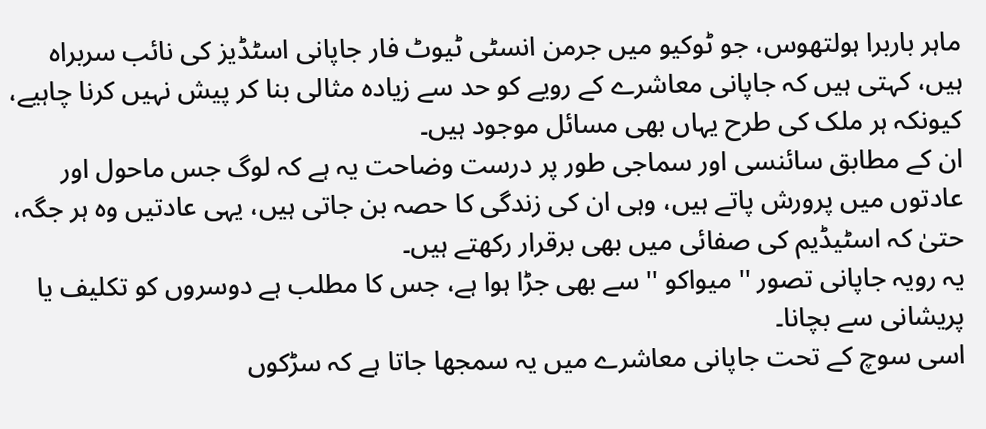ماہر باربرا ہولتھوس، جو ٹوکیو میں جرمن انسٹی ٹیوٹ فار جاپانی اسٹڈیز کی نائب سربراہ ہیں، کہتی ہیں کہ جاپانی معاشرے کے رویے کو حد سے زیادہ مثالی بنا کر پیش نہیں کرنا چاہیے، کیونکہ ہر ملک کی طرح یہاں بھی مسائل موجود ہیں۔
ان کے مطابق سائنسی اور سماجی طور پر درست وضاحت یہ ہے کہ لوگ جس ماحول اور عادتوں میں پرورش پاتے ہیں، وہی ان کی زندگی کا حصہ بن جاتی ہیں، یہی عادتیں وہ ہر جگہ، حتیٰ کہ اسٹیڈیم کی صفائی میں بھی برقرار رکھتے ہیں۔
یہ رویہ جاپانی تصور '' میواکو '' سے بھی جڑا ہوا ہے، جس کا مطلب ہے دوسروں کو تکلیف یا پریشانی سے بچانا۔
اسی سوچ کے تحت جاپانی معاشرے میں یہ سمجھا جاتا ہے کہ سڑکوں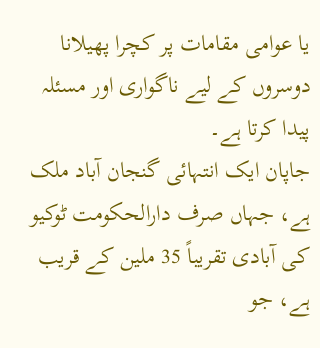یا عوامی مقامات پر کچرا پھیلانا دوسروں کے لیے ناگواری اور مسئلہ پیدا کرتا ہے۔
جاپان ایک انتہائی گنجان آباد ملک ہے، جہاں صرف دارالحکومت ٹوکیو کی آبادی تقریباً 35 ملین کے قریب ہے، جو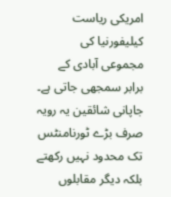امریکی ریاست کیلیفورنیا کی مجموعی آبادی کے برابر سمجھی جاتی ہے۔
جاپانی شائقین یہ رویہ صرف بڑے ٹورنامنٹس تک محدود نہیں رکھتے بلکہ دیگر مقابلوں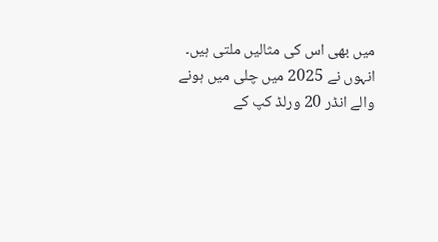میں بھی اس کی مثالیں ملتی ہیں۔
انہوں نے 2025 میں چلی میں ہونے والے انڈر 20 ورلڈ کپ کے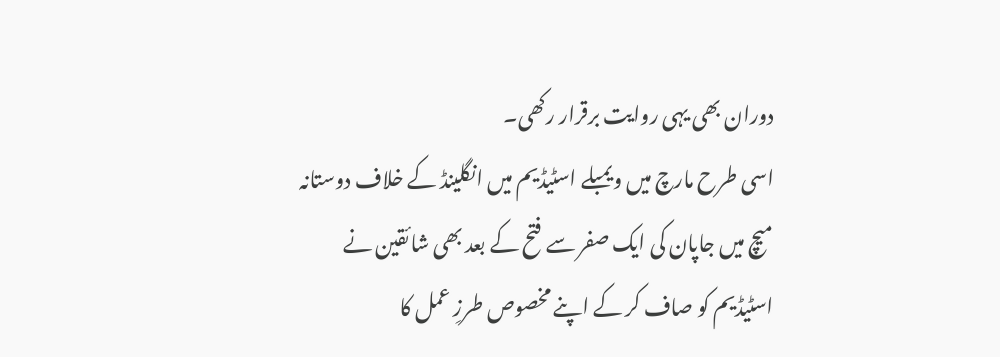دوران بھی یہی روایت برقرار رکھی۔
اسی طرح مارچ میں ویمبلے اسٹیڈیم میں انگلینڈ کے خلاف دوستانہ میچ میں جاپان کی ایک صفر سے فتح کے بعد بھی شائقین نے اسٹیڈیم کو صاف کر کے اپنے مخصوص طرزِ عمل کا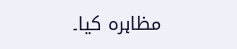مظاہرہ کیا۔